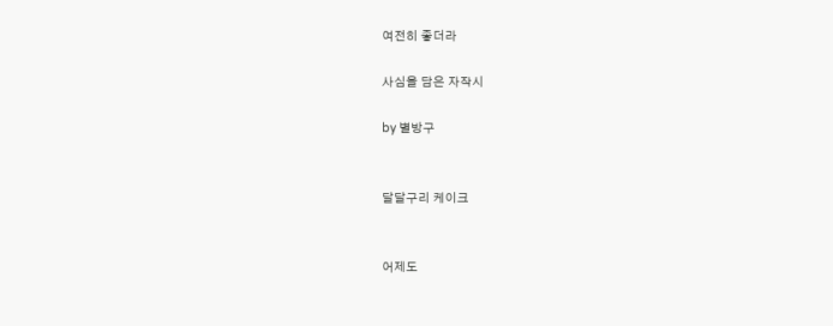여전히 좋더라

사심을 담은 자작시

by 별방구


달달구리 케이크


어제도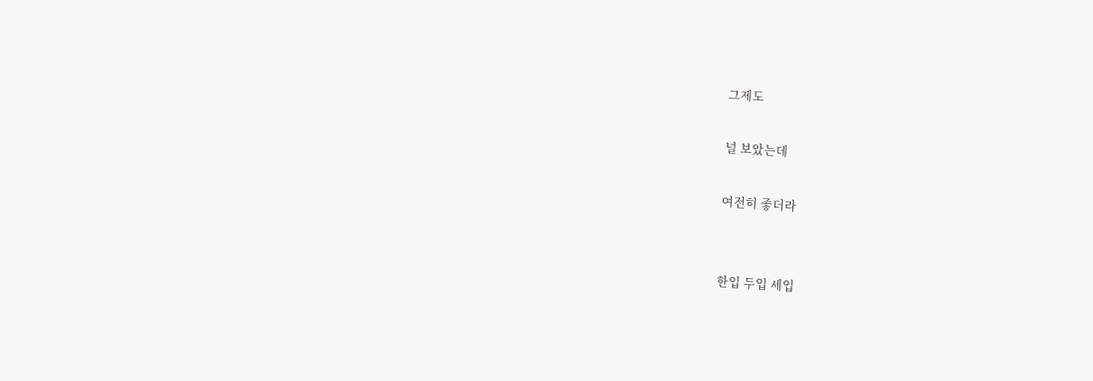그제도

널 보았는데

여전히 좋더라


한입 두입 세입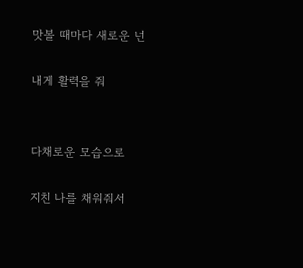맛볼 때마다 새로운 넌

내게 활력을 줘


다채로운 모습으로

지친 나를 채워줘서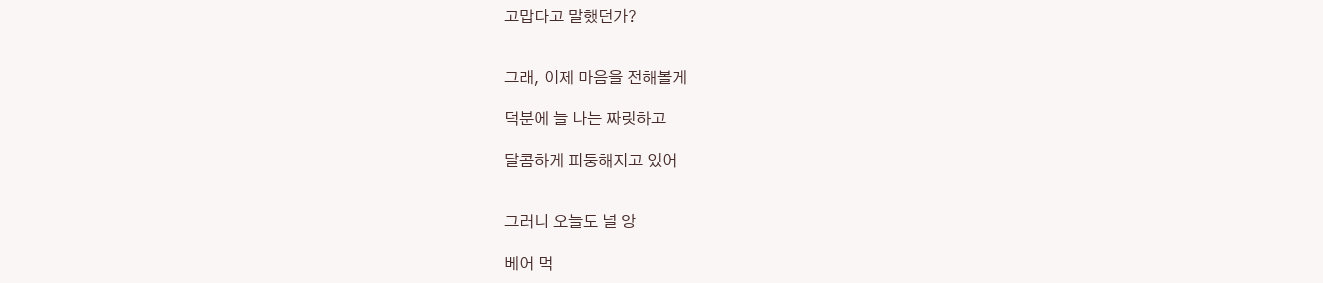고맙다고 말했던가?


그래, 이제 마음을 전해볼게

덕분에 늘 나는 짜릿하고

달콤하게 피둥해지고 있어


그러니 오늘도 널 앙

베어 먹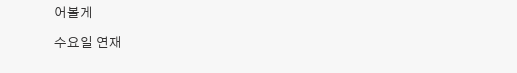어볼게

수요일 연재